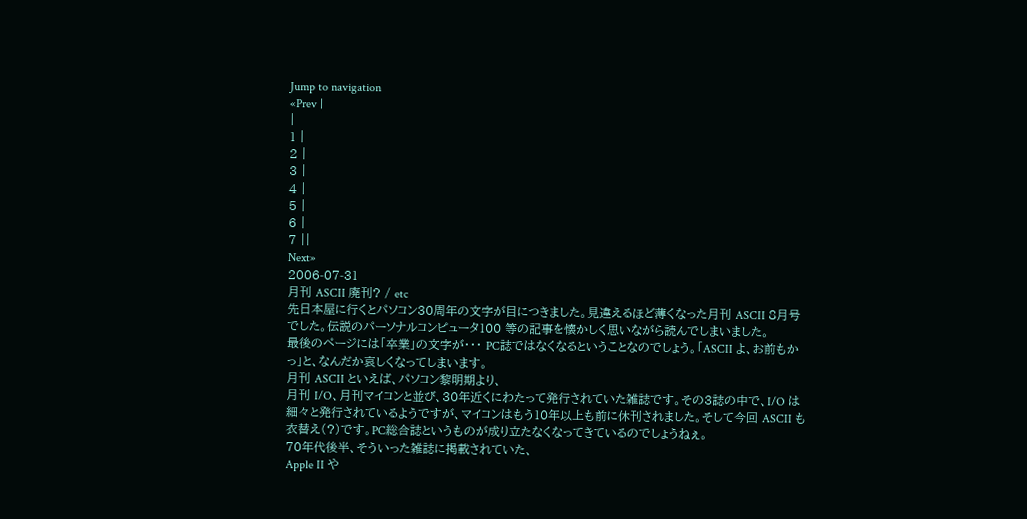Jump to navigation
«Prev |
|
1 |
2 |
3 |
4 |
5 |
6 |
7 ||
Next»
2006-07-31
月刊 ASCII 廃刊? / etc
先日本屋に行くとパソコン30周年の文字が目につきました。見違えるほど薄くなった月刊 ASCII 8月号でした。伝説のパーソナルコンピュータ100 等の記事を懐かしく思いながら読んでしまいました。
最後のページには「卒業」の文字が・・・ PC誌ではなくなるということなのでしょう。「ASCII よ、お前もかっ」と、なんだか哀しくなってしまいます。
月刊 ASCII といえば、パソコン黎明期より、
月刊 I/O、月刊マイコンと並び、30年近くにわたって発行されていた雑誌です。その3誌の中で、I/O は細々と発行されているようですが、マイコンはもう10年以上も前に休刊されました。そして今回 ASCII も衣替え(?)です。PC総合誌というものが成り立たなくなってきているのでしょうねぇ。
70年代後半、そういった雑誌に掲載されていた、
Apple II や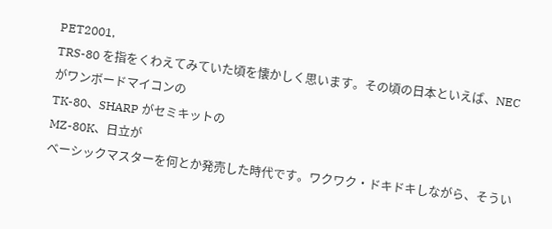PET2001,
TRS-80 を指をくわえてみていた頃を懐かしく思います。その頃の日本といえば、NEC がワンボードマイコンの
TK-80、SHARP がセミキットの
MZ-80K、日立が
ベーシックマスターを何とか発売した時代です。ワクワク・ドキドキしながら、そうい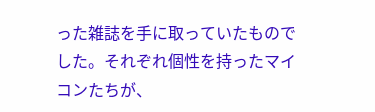った雑誌を手に取っていたものでした。それぞれ個性を持ったマイコンたちが、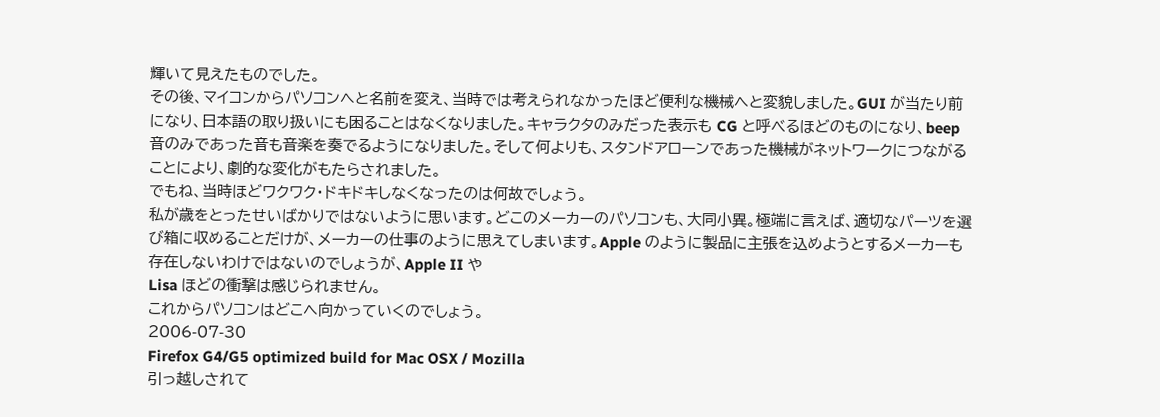輝いて見えたものでした。
その後、マイコンからパソコンへと名前を変え、当時では考えられなかったほど便利な機械へと変貌しました。GUI が当たり前になり、日本語の取り扱いにも困ることはなくなりました。キャラクタのみだった表示も CG と呼べるほどのものになり、beep 音のみであった音も音楽を奏でるようになりました。そして何よりも、スタンドアローンであった機械がネットワークにつながることにより、劇的な変化がもたらされました。
でもね、当時ほどワクワク・ドキドキしなくなったのは何故でしょう。
私が歳をとったせいばかりではないように思います。どこのメーカーのパソコンも、大同小異。極端に言えば、適切なパーツを選び箱に収めることだけが、メーカーの仕事のように思えてしまいます。Apple のように製品に主張を込めようとするメーカーも存在しないわけではないのでしょうが、Apple II や
Lisa ほどの衝撃は感じられません。
これからパソコンはどこへ向かっていくのでしょう。
2006-07-30
Firefox G4/G5 optimized build for Mac OSX / Mozilla
引っ越しされて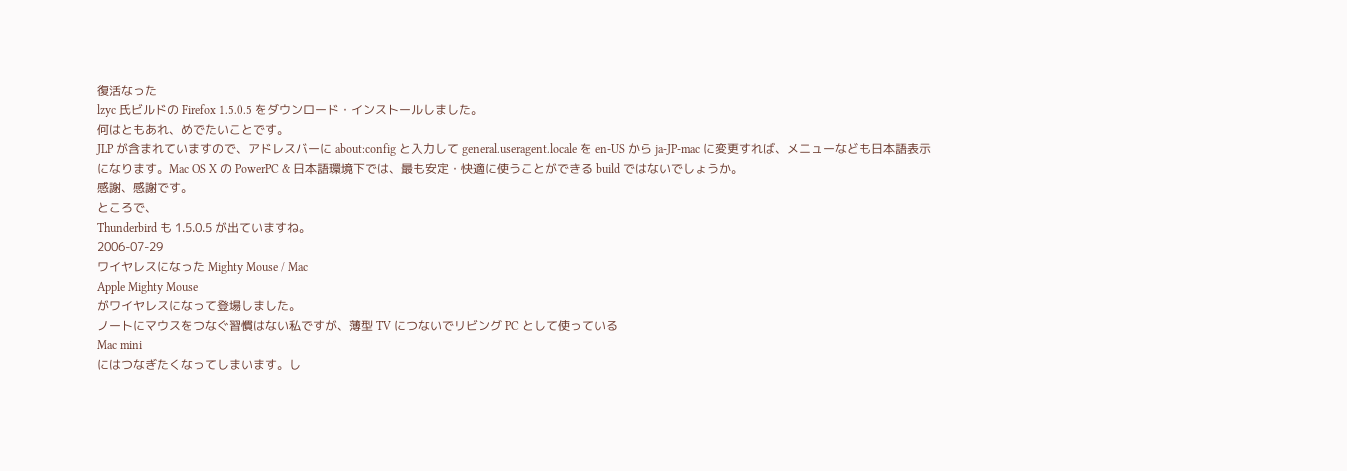復活なった
lzyc 氏ビルドの Firefox 1.5.0.5 をダウンロード・インストールしました。
何はともあれ、めでたいことです。
JLP が含まれていますので、アドレスバーに about:config と入力して general.useragent.locale を en-US から ja-JP-mac に変更すれば、メニューなども日本語表示になります。Mac OS X の PowerPC & 日本語環境下では、最も安定・快適に使うことができる build ではないでしょうか。
感謝、感謝です。
ところで、
Thunderbird も 1.5.0.5 が出ていますね。
2006-07-29
ワイヤレスになった Mighty Mouse / Mac
Apple Mighty Mouse
がワイヤレスになって登場しました。
ノートにマウスをつなぐ習慣はない私ですが、薄型 TV につないでリビング PC として使っている
Mac mini
にはつなぎたくなってしまいます。し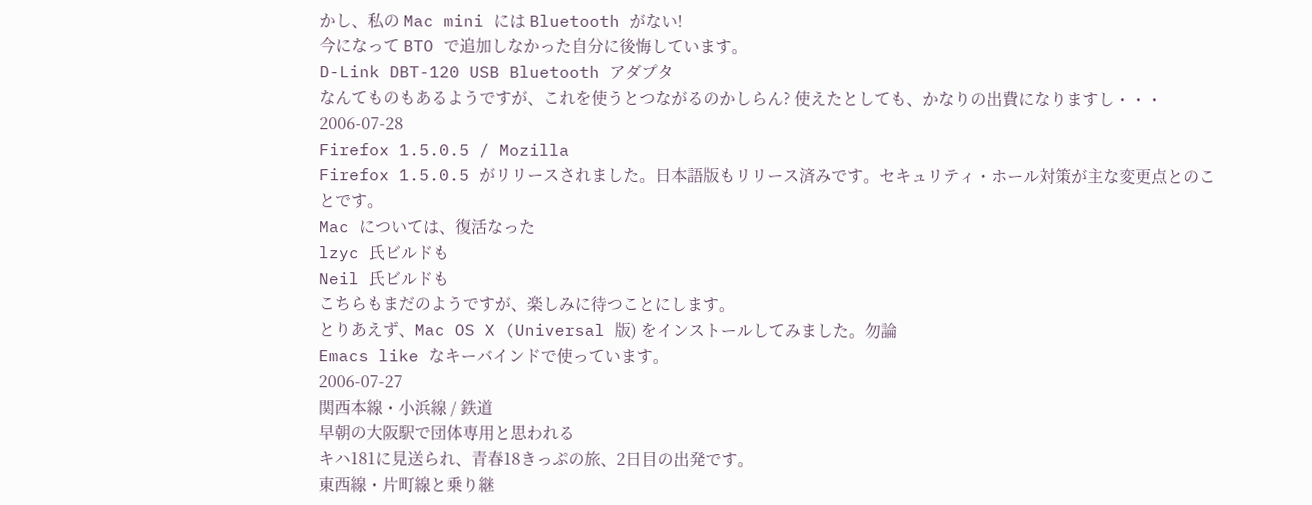かし、私の Mac mini には Bluetooth がない!
今になって BTO で追加しなかった自分に後悔しています。
D-Link DBT-120 USB Bluetooth アダプタ
なんてものもあるようですが、これを使うとつながるのかしらん? 使えたとしても、かなりの出費になりますし・・・
2006-07-28
Firefox 1.5.0.5 / Mozilla
Firefox 1.5.0.5 がリリースされました。日本語版もリリース済みです。セキュリティ・ホール対策が主な変更点とのことです。
Mac については、復活なった
lzyc 氏ビルドも
Neil 氏ビルドも
こちらもまだのようですが、楽しみに待つことにします。
とりあえず、Mac OS X (Universal 版) をインストールしてみました。勿論
Emacs like なキーバインドで使っています。
2006-07-27
関西本線・小浜線 / 鉄道
早朝の大阪駅で団体専用と思われる
キハ181に見送られ、青春18きっぷの旅、2日目の出発です。
東西線・片町線と乗り継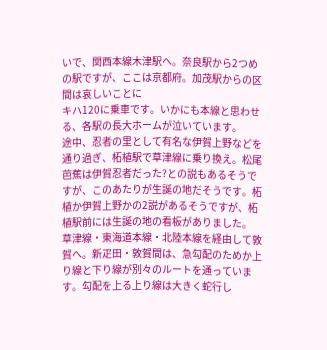いで、関西本線木津駅へ。奈良駅から2つめの駅ですが、ここは京都府。加茂駅からの区間は哀しいことに
キハ120に乗車です。いかにも本線と思わせる、各駅の長大ホームが泣いています。
途中、忍者の里として有名な伊賀上野などを通り過ぎ、柘植駅で草津線に乗り換え。松尾芭蕉は伊賀忍者だった?との説もあるそうですが、このあたりが生誕の地だそうです。柘植か伊賀上野かの2説があるそうですが、柘植駅前には生誕の地の看板がありました。
草津線・東海道本線・北陸本線を経由して敦賀へ。新疋田・敦賀間は、急勾配のためか上り線と下り線が別々のルートを通っています。勾配を上る上り線は大きく蛇行し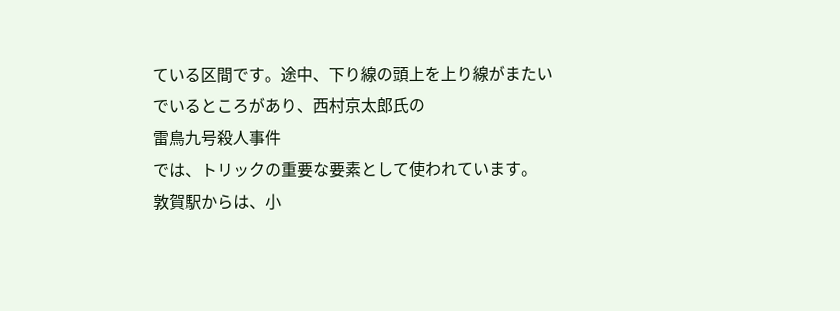ている区間です。途中、下り線の頭上を上り線がまたいでいるところがあり、西村京太郎氏の
雷鳥九号殺人事件
では、トリックの重要な要素として使われています。
敦賀駅からは、小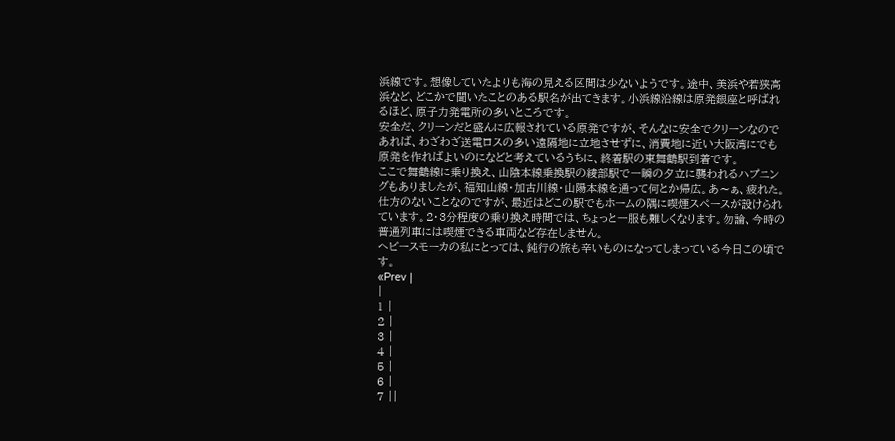浜線です。想像していたよりも海の見える区間は少ないようです。途中、美浜や若狭高浜など、どこかで聞いたことのある駅名が出てきます。小浜線沿線は原発銀座と呼ばれるほど、原子力発電所の多いところです。
安全だ、クリーンだと盛んに広報されている原発ですが、そんなに安全でクリーンなのであれば、わざわざ送電ロスの多い遠隔地に立地させずに、消費地に近い大阪湾にでも原発を作ればよいのになどと考えているうちに、終着駅の東舞鶴駅到着です。
ここで舞鶴線に乗り換え、山陰本線乗換駅の綾部駅で一瞬の夕立に襲われるハプニングもありましたが、福知山線・加古川線・山陽本線を通って何とか帰広。あ〜ぁ、疲れた。
仕方のないことなのですが、最近はどこの駅でもホームの隅に喫煙スペースが設けられています。2・3分程度の乗り換え時間では、ちょっと一服も難しくなります。勿論、今時の普通列車には喫煙できる車両など存在しません。
ヘビースモーカの私にとっては、鈍行の旅も辛いものになってしまっている今日この頃です。
«Prev |
|
1 |
2 |
3 |
4 |
5 |
6 |
7 ||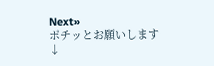Next»
ポチッとお願いします
↓